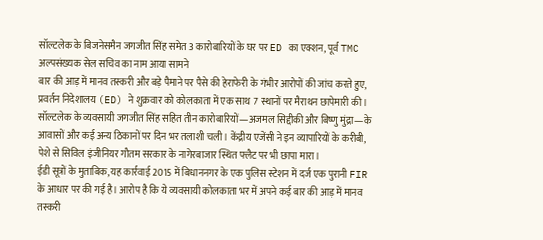सॉल्टलेक के बिजनेसमैन जगजीत सिंह समेत 3 कारोबारियों के घर पर ED का एक्शन, पूर्व TMC अल्पसंख्यक सेल सचिव का नाम आया सामने
बार की आड़ में मानव तस्करी और बड़े पैमाने पर पैसे की हेराफेरी के गंभीर आरोपों की जांच करते हुए, प्रवर्तन निदेशालय (ED) ने शुक्रवार को कोलकाता में एक साथ 7 स्थानों पर मैराथन छापेमारी की। सॉल्टलेक के व्यवसायी जगजीत सिंह सहित तीन कारोबारियों—अजमल सिद्दीकी और बिष्णु मुंद्रा—के आवासों और कई अन्य ठिकानों पर दिन भर तलाशी चली। केंद्रीय एजेंसी ने इन व्यापारियों के करीबी, पेशे से सिविल इंजीनियर गौतम सरकार के नागेरबाजार स्थित फ्लैट पर भी छापा मारा।
ईडी सूत्रों के मुताबिक, यह कार्रवाई 2015 में बिधाननगर के एक पुलिस स्टेशन में दर्ज एक पुरानी FIR के आधार पर की गई है। आरोप है कि ये व्यवसायी कोलकाता भर में अपने कई बार की आड़ में मानव तस्करी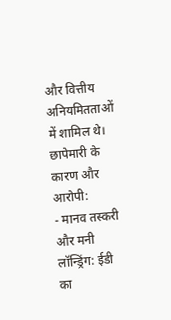और वित्तीय अनियमितताओं में शामिल थे।
छापेमारी के कारण और आरोपी:
- मानव तस्करी और मनी लॉन्ड्रिंग: ईडी का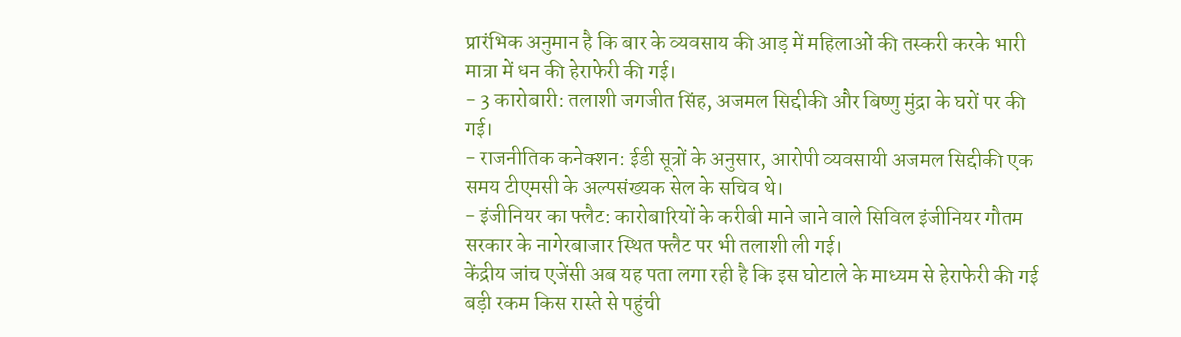प्रारंभिक अनुमान है कि बार के व्यवसाय की आड़ में महिलाओं की तस्करी करके भारी मात्रा में धन की हेराफेरी की गई।
- 3 कारोबारी: तलाशी जगजीत सिंह, अजमल सिद्दीकी और बिष्णु मुंद्रा के घरों पर की गई।
- राजनीतिक कनेक्शन: ईडी सूत्रों के अनुसार, आरोपी व्यवसायी अजमल सिद्दीकी एक समय टीएमसी के अल्पसंख्यक सेल के सचिव थे।
- इंजीनियर का फ्लैट: कारोबारियों के करीबी माने जाने वाले सिविल इंजीनियर गौतम सरकार के नागेरबाजार स्थित फ्लैट पर भी तलाशी ली गई।
केंद्रीय जांच एजेंसी अब यह पता लगा रही है कि इस घोटाले के माध्यम से हेराफेरी की गई बड़ी रकम किस रास्ते से पहुंची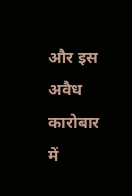और इस अवैध कारोबार में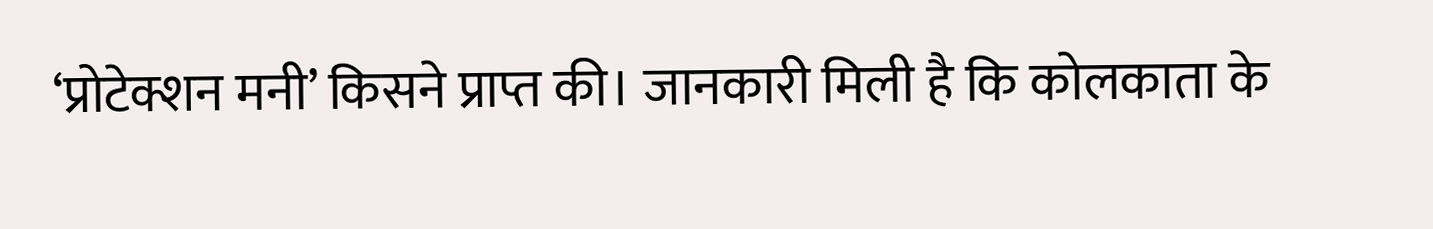‘प्रोटेक्शन मनी’ किसने प्राप्त की। जानकारी मिली है कि कोलकाता के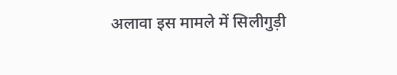अलावा इस मामले में सिलीगुड़ी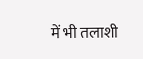में भी तलाशी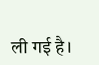ली गई है।